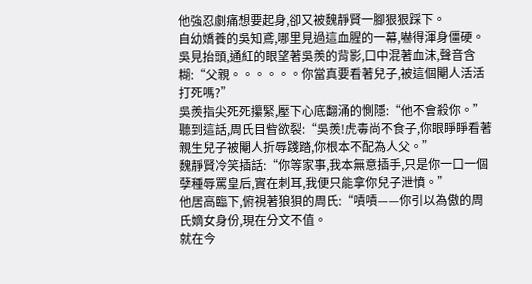他強忍劇痛想要起身,卻又被魏靜賢一腳狠狠踩下。
自幼嬌養的吳知鳶,哪里見過這血腥的一幕,嚇得渾身僵硬。
吳見抬頭,通紅的眼望著吳羨的背影,口中混著血沫,聲音含糊:“父親。。。。。。你當真要看著兒子,被這個閹人活活打死嗎?”
吳羨指尖死死攥緊,壓下心底翻涌的惻隱:“他不會殺你。”
聽到這話,周氏目眥欲裂:“吳羨!虎毒尚不食子,你眼睜睜看著親生兒子被閹人折辱踐踏,你根本不配為人父。”
魏靜賢冷笑插話:“你等家事,我本無意插手,只是你一口一個孽種辱罵皇后,實在刺耳,我便只能拿你兒子泄憤。”
他居高臨下,俯視著狼狽的周氏:“嘖嘖——你引以為傲的周氏嫡女身份,現在分文不值。
就在今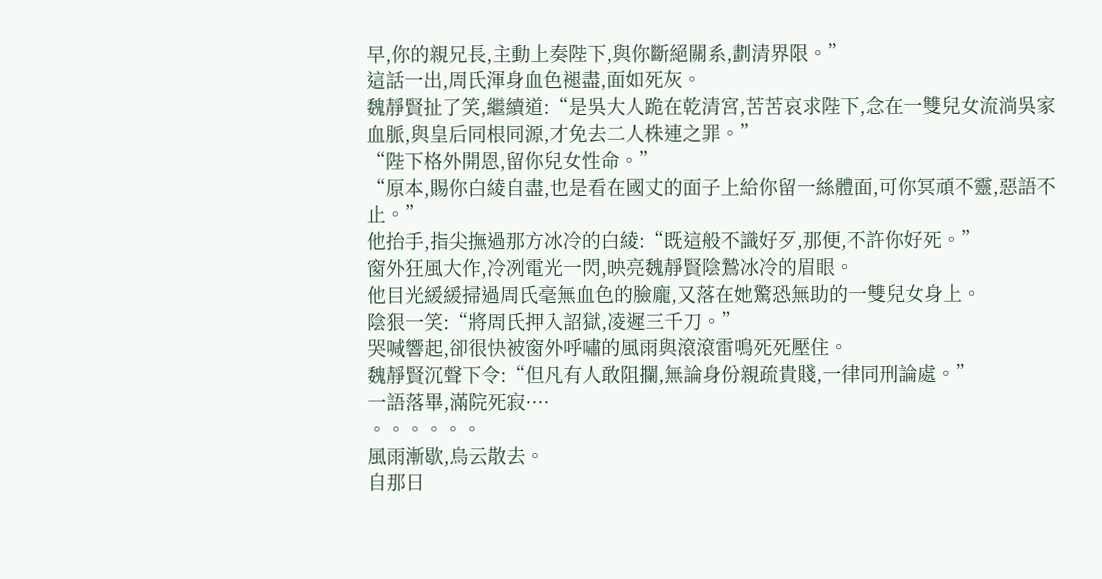早,你的親兄長,主動上奏陛下,與你斷絕關系,劃清界限。”
這話一出,周氏渾身血色褪盡,面如死灰。
魏靜賢扯了笑,繼續道:“是吳大人跪在乾清宮,苦苦哀求陛下,念在一雙兒女流淌吳家血脈,與皇后同根同源,才免去二人株連之罪。”
“陛下格外開恩,留你兒女性命。”
“原本,賜你白綾自盡,也是看在國丈的面子上給你留一絲體面,可你冥頑不靈,惡語不止。”
他抬手,指尖撫過那方冰冷的白綾:“既這般不識好歹,那便,不許你好死。”
窗外狂風大作,冷冽電光一閃,映亮魏靜賢陰鷙冰冷的眉眼。
他目光緩緩掃過周氏毫無血色的臉龐,又落在她驚恐無助的一雙兒女身上。
陰狠一笑:“將周氏押入詔獄,凌遲三千刀。”
哭喊響起,卻很快被窗外呼嘯的風雨與滾滾雷鳴死死壓住。
魏靜賢沉聲下令:“但凡有人敢阻攔,無論身份親疏貴賤,一律同刑論處。”
一語落畢,滿院死寂····
。。。。。。
風雨漸歇,烏云散去。
自那日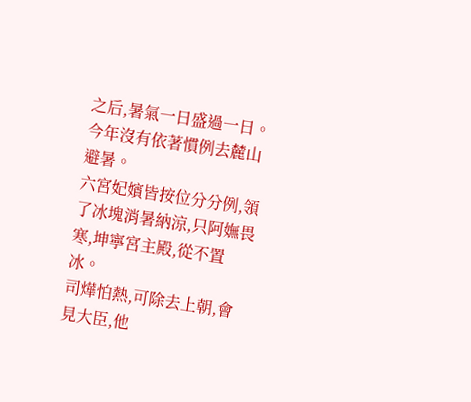之后,暑氣一日盛過一日。
今年沒有依著慣例去麓山避暑。
六宮妃嬪皆按位分分例,領了冰塊消暑納涼,只阿嫵畏寒,坤寧宮主殿,從不置冰。
司燁怕熱,可除去上朝,會見大臣,他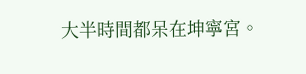大半時間都呆在坤寧宮。